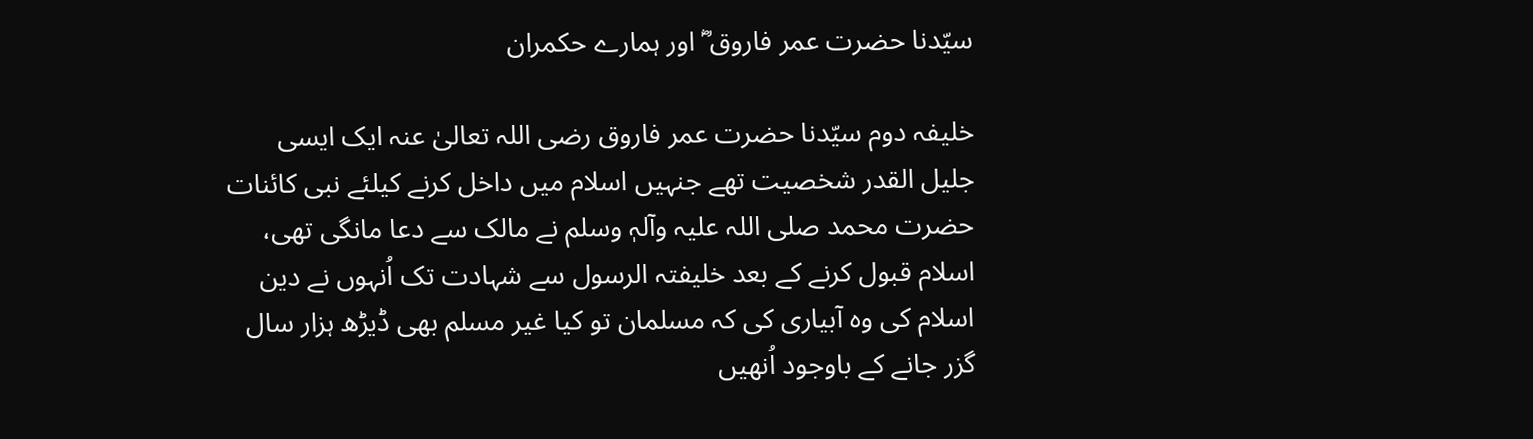سیّدنا حضرت عمر فاروق ؓ اور ہمارے حکمران

خلیفہ دوم سیّدنا حضرت عمر فاروق رضی اللہ تعالیٰ عنہ ایک ایسی جلیل القدر شخصیت تھے جنہیں اسلام میں داخل کرنے کیلئے نبی کائنات حضرت محمد صلی اللہ علیہ وآلہٖ وسلم نے مالک سے دعا مانگی تھی، اسلام قبول کرنے کے بعد خلیفتہ الرسول سے شہادت تک اُنہوں نے دین اسلام کی وہ آبیاری کی کہ مسلمان تو کیا غیر مسلم بھی ڈیڑھ ہزار سال گزر جانے کے باوجود اُنھیں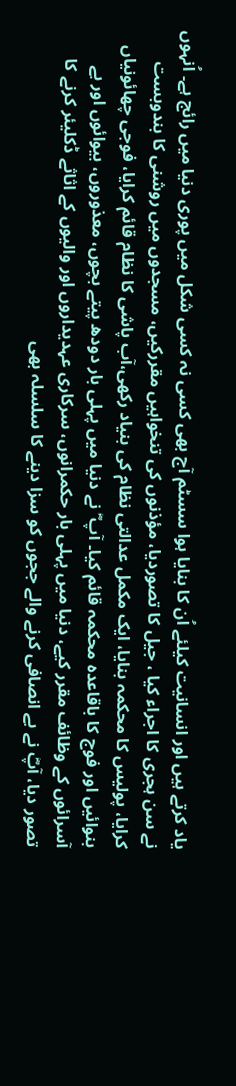یاد کرتے ہیں اور انسانیت کیلئے اُن کا بنایا ہوا سسٹم آج بھی کسی نہ کسی شکل میں پوری دنیا میں رائج ہے۔ اُنہوں نے سن ہجری کا اجراء کیا ، جیل کا تصوردیا، مؤذنوں کی تنخواہیں مقررکیں، مسجدوں میں روشنی کا بندوبست کرایا، پولیس کا محکمہ بنایا، ایک مکمل عدالتی نظام کی بنیاد رکھی،آب پاشی کا نظام قائم کرایا، فوجی چھائونیاں بنوائیں اور فوج کا باقاعدہ محکمہ قائم کیا۔ آپ ؓ نے دنیا میں پہلی بار دودھ پیتے بچوں، معذوروں، بیوائوں اور بے آسرائوں کے وظائف مقرر کیے، دنیا میں پہلی بار حکمرانوں، سرکاری عہدیداروں اور والیوں کے اثاثے ڈکلیئر کرنے کا تصور دیا، آپؓ نے بے انصافی کرنے والے ججوں کو سزا دینے کا سلسلہ بھی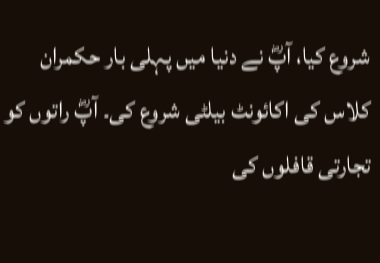شروع کیا، آپؓ نے دنیا میں پہلی بار حکمران کلاس کی اکائونٹ بیلٹی شروع کی۔ آپؓ راتوں کو تجارتی قافلوں کی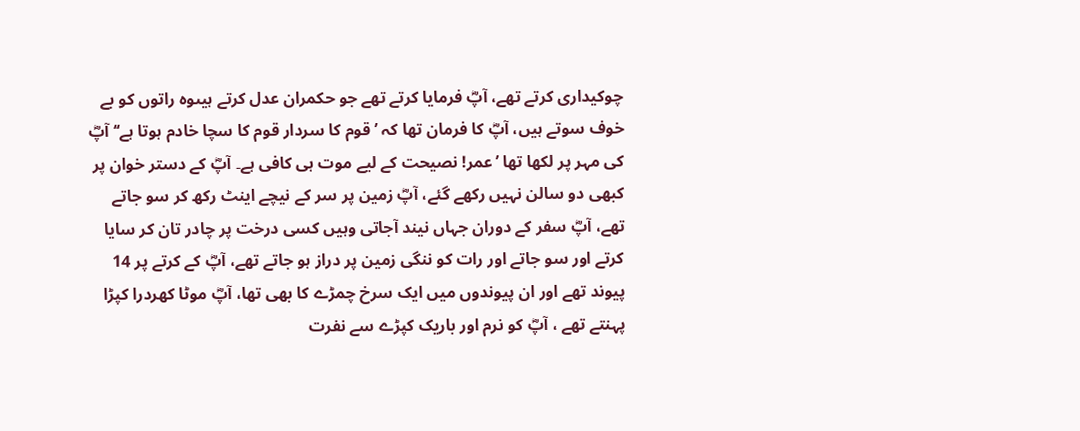چوکیداری کرتے تھے، آپؓ فرمایا کرتے تھے جو حکمران عدل کرتے ہیںوہ راتوں کو بے خوف سوتے ہیں، آپؓ کا فرمان تھا کہ ’ قوم کا سردار قوم کا سچا خادم ہوتا ہے‘‘ آپؓ کی مہر پر لکھا تھا ’عمر! نصیحت کے لیے موت ہی کافی ہے۔ آپؓ کے دستر خوان پر کبھی دو سالن نہیں رکھے گئے، آپؓ زمین پر سر کے نیچے اینٹ رکھ کر سو جاتے تھے، آپؓ سفر کے دوران جہاں نیند آجاتی وہیں کسی درخت پر چادر تان کر سایا کرتے اور سو جاتے اور رات کو ننگی زمین پر دراز ہو جاتے تھے، آپؓ کے کرتے پر 14 پیوند تھے اور ان پیوندوں میں ایک سرخ چمڑے کا بھی تھا، آپؓ موٹا کھردرا کپڑا پہنتے تھے ، آپؓ کو نرم اور باریک کپڑے سے نفرت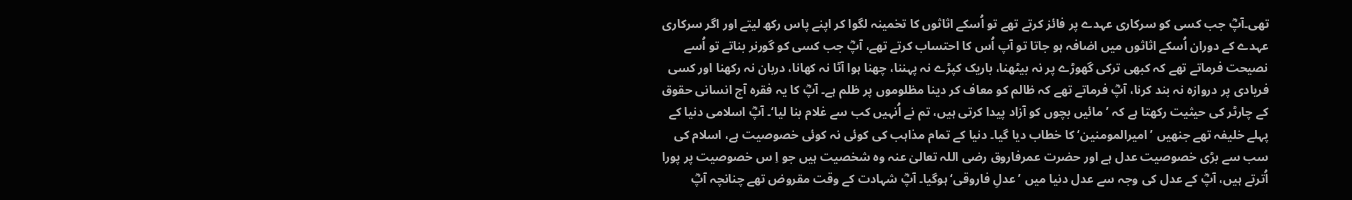تھی۔آپؓ جب کسی کو سرکاری عہدے پر فائز کرتے تھے تو اُسکے اثاثوں کا تخمینہ لگوا کر اپنے پاس رکھ لیتے اور اگر سرکاری عہدے کے دوران اُسکے اثاثوں میں اضافہ ہو جاتا تو آپ اُس کا احتساب کرتے تھے، آپؓ جب کسی کو گورنر بناتے تو اُسے نصیحت فرماتے تھے کہ کبھی ترکی گھوڑے پر نہ بیٹھنا، باریک کپڑے نہ پہننا، چھنا ہوا آٹا نہ کھانا، دربان نہ رکھنا اور کسی فریادی پر دروازہ نہ بند کرنا، آپؓ فرماتے تھے کہ ظالم کو معاف کر دینا مظلوموں پر ظلم ہے۔ آپؓ کا یہ فقرہ آج انسانی حقوق کے چارٹر کی حیثیت رکھتا ہے کہ ’مائیں بچوں کو آزاد پیدا کرتی ہیں، تم نے اُنہیں کب سے غلام بنا لیا‘۔ آپؓ اسلامی دنیا کے پہلے خلیفہ تھے جنھیں ’امیرالمومنین‘ کا خطاب دیا گیا۔ دنیا کے تمام مذاہب کی کوئی نہ کوئی خصوصیت ہے، اسلام کی سب سے بڑی خصوصیت عدل ہے اور حضرت عمرفاروق رضی اللہ تعالیٰ عنہ وہ شخصیت ہیں جو اِ س خصوصیت پر پورا اُترتے ہیں، آپؓ کے عدل کی وجہ سے عدل دنیا میں ’عدلِ فاروقی‘ ہوگیا۔ آپؓ شہادت کے وقت مقروض تھے چنانچہ آپؓ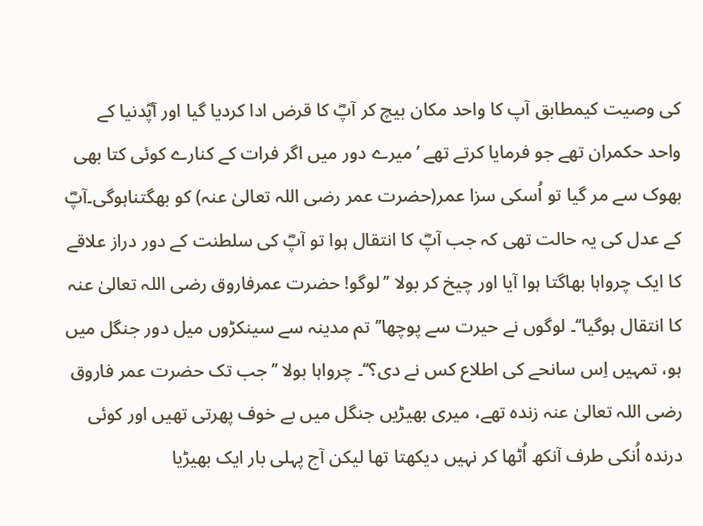کی وصیت کیمطابق آپ کا واحد مکان بیچ کر آپؓ کا قرض ادا کردیا گیا اور آپؓدنیا کے واحد حکمران تھے جو فرمایا کرتے تھے ’میرے دور میں اگر فرات کے کنارے کوئی کتا بھی بھوک سے مر گیا تو اُسکی سزا عمر(حضرت عمر رضی اللہ تعالیٰ عنہ) کو بھگتناہوگی۔آپؓ کے عدل کی یہ حالت تھی کہ جب آپؓ کا انتقال ہوا تو آپؓ کی سلطنت کے دور دراز علاقے کا ایک چرواہا بھاگتا ہوا آیا اور چیخ کر بولا ’’لوگو! حضرت عمرفاروق رضی اللہ تعالیٰ عنہ کا انتقال ہوگیا‘‘۔ لوگوں نے حیرت سے پوچھا’’ تم مدینہ سے سینکڑوں میل دور جنگل میں ہو، تمہیں اِس سانحے کی اطلاع کس نے دی؟‘‘۔ چرواہا بولا ’’جب تک حضرت عمر فاروق رضی اللہ تعالیٰ عنہ زندہ تھے، میری بھیڑیں جنگل میں بے خوف پھرتی تھیں اور کوئی درندہ اُنکی طرف آنکھ اُٹھا کر نہیں دیکھتا تھا لیکن آج پہلی بار ایک بھیڑیا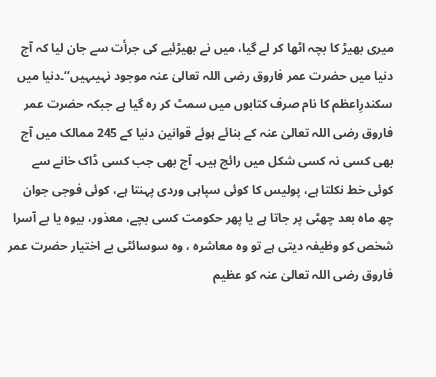میری بھیڑ کا بچہ اٹھا کر لے گیا، میں نے بھیڑئیے کی جرأت سے جان لیا کہ آج دنیا میں حضرت عمر فاروق رضی اللہ تعالیٰ عنہ موجود نہیںہیں‘‘۔دنیا میں سکندرِاعظم کا نام صرف کتابوں میں سمٹ کر رہ گیا ہے جبکہ حضرت عمر فاروق رضی اللہ تعالیٰ عنہ کے بنائے ہوئے قوانین دنیا کے 245 ممالک میں آج بھی کسی نہ کسی شکل میں رائج ہیں۔ آج بھی جب کسی ڈاک خانے سے کوئی خط نکلتا ہے، پولیس کا کوئی سپاہی وردی پہنتا ہے، کوئی فوجی جوان چھ ماہ بعد چھٹی پر جاتا ہے یا پھر حکومت کسی بچے، معذور، بیوہ یا بے آسرا شخص کو وظیفہ دیتی ہے تو وہ معاشرہ ، وہ سوسائٹی بے اختیار حضرت عمر فاروق رضی اللہ تعالیٰ عنہ کو عظیم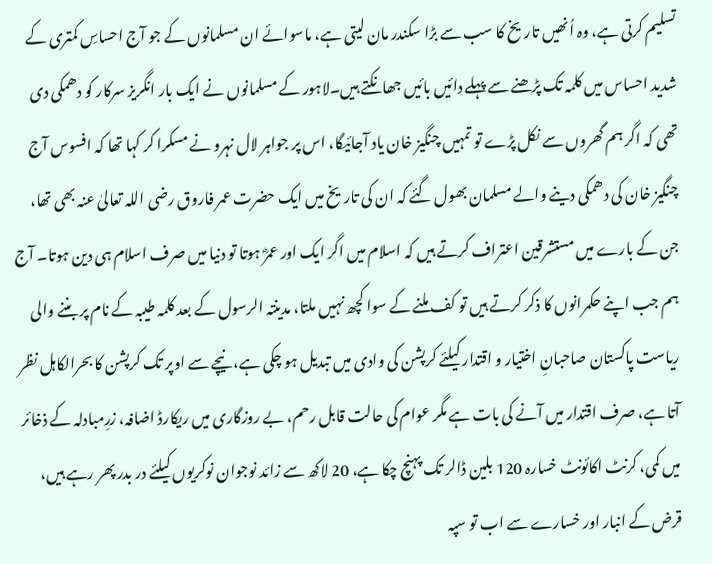تسلیم کرتی ہے، وہ اُنھیں تاریخ کا سب سے بڑا سکندر مان لیتی ہے، ماسوائے ان مسلمانوں کے جو آج احساسِ کمتری کے شدید احساس میں کلمہ تک پڑھنے سے پہلے دائیں بائیں جھانکتے ہیں۔لاہور کے مسلمانوں نے ایک بار انگریز سرکار کو دھمکی دی تھی کہ اگر ہم گھروں سے نکل پڑے تو تمہیں چنگیز خان یاد آجائیگا، اس پر جواہر لال نہرو نے مسکرا کر کہا تھا کہ افسوس آج چنگیز خان کی دھمکی دینے والے مسلمان بھول گئے کہ ان کی تاریخ میں ایک حضرت عمر فاروق رضی اللہ تعالیٰ عنہ بھی تھا، جن کے بارے میں مستشرقین اعتراف کرتے ہیں کہ اسلام میں اگر ایک اور عمرؓ ہوتا تو دنیا میں صرف اسلام ہی دین ہوتا۔ آج ہم جب اپنے حکمرانوں کا ذکر کرتے ہیں تو کف ملنے کے سوا کچھ نہیں ملتا، مدینتہ الرسول کے بعد کلمہ طیبہ کے نام پر بننے والی ریاست پاکستان صاحبانِ اختیار و اقتدار کیلئے کرپشن کی وادی میں تبدیل ہو چکی ہے، نیچے سے اوپر تک کرپشن کا بحرالکاہل نظر آتا ہے، صرف اقتدار میں آنے کی بات ہے مگر عوام کی حالت قابل رحم، بے روزگاری میں ریکارڈ اضافہ، زرِمبادلہ کے ذخائر میں کمی، کرنٹ اکائونٹ خسارہ 120 بلین ڈالر تک پہنچ چکا ہے، 20 لاکھ سے زائد نوجوان نوکریوں کیلئے در بدر پھر رہے ہیں، قرض کے انبار اور خسارے سے اب تو سپہ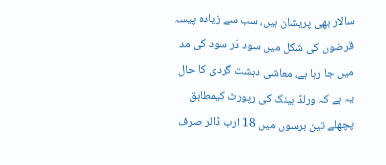سالار بھی پریشان ہیں، سب سے زیادہ پیسہ قرضوں کی شکل میں سود دَر سود کی مد میں جا رہا ہے، معاشی دہشت گردی کا حال یہ ہے کہ ورلڈ بینک کی رپورٹ کیمطابق پچھلے تین برسوں میں 18 ارب ڈالر صرف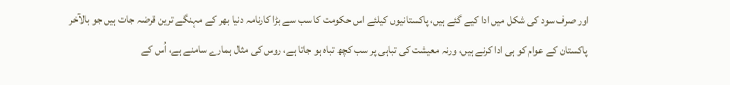اور صرف سود کی شکل میں ادا کیے گئے ہیں، پاکستانیوں کیلئے اس حکومت کا سب سے بڑا کارنامہ دنیا بھر کے مہنگے ترین قرضہ جات ہیں جو بالآخر پاکستان کے عوام کو ہی ادا کرنے ہیں، ورنہ معیشت کی تباہی پر سب کچھ تباہ ہو جاتا ہے، روس کی مثال ہمارے سامنے ہے، اُس کے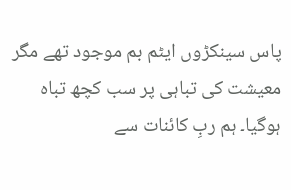پاس سینکڑوں ایٹم بم موجود تھے مگر معیشت کی تباہی پر سب کچھ تباہ ہوگیا۔ ہم ربِ کائنات سے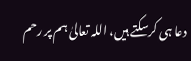دعا ہی کرسکتے ہیں، اللہ تعالیٰ ہم پر رحم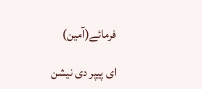فرمائے(آمین)

ای پیپر دی نیشن